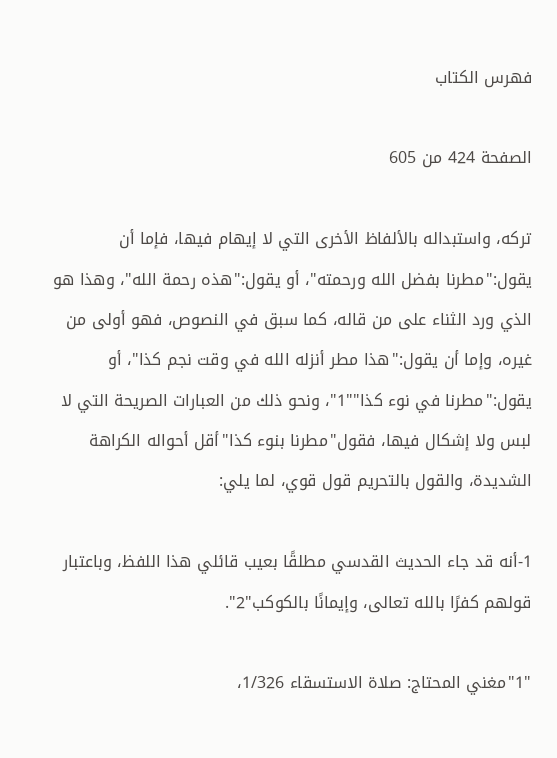فهرس الكتاب

الصفحة 424 من 605

تركه، واستبداله بالألفاظ الأخرى التي لا إيهام فيها، فإما أن يقول:"مطرنا بفضل الله ورحمته"، أو يقول:"هذه رحمة الله"، وهذا هو الذي ورد الثناء على من قاله، كما سبق في النصوص، فهو أولى من غيره، وإما أن يقول:"هذا مطر أنزله الله في وقت نجم كذا"، أو يقول:"مطرنا في نوء كذا""1"، ونحو ذلك من العبارات الصريحة التي لا لبس ولا إشكال فيها، فقول"مطرنا بنوء كذا"أقل أحواله الكراهة الشديدة، والقول بالتحريم قول قوي، لما يلي:

1-أنه قد جاء الحديث القدسي مطلقًا بعيب قائلي هذا اللفظ، وباعتبار قولهم كفرًا بالله تعالى، وإيمانًا بالكوكب"2".

"1"مغني المحتاج: صلاة الاستسقاء 1/326،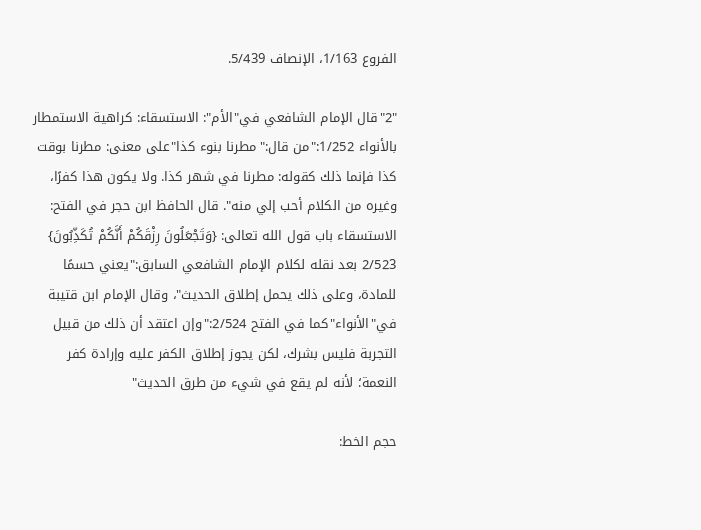الفروع 1/163، الإنصاف 5/439.

"2"قال الإمام الشافعي في"الأم": الاستسقاء: كراهية الاستمطار بالأنواء 1/252:"من قال:"مطرنا بنوء كذا"على معنى: مطرنا بوقت كذا فإنما ذلك كقوله: مطرنا في شهر كذا. ولا يكون هذا كفرًا، وغيره من الكلام أحب إلي منه". قال الحافظ ابن حجر في الفتح: الاستسقاء باب قول الله تعالى: {وَتَجْعَلُونَ رِزْقَكُمْ أَنَّكُمْ تُكَذِّبُونَ} 2/523 بعد نقله لكلام الإمام الشافعي السابق:"يعني حسمًا للمادة، وعلى ذلك يحمل إطلاق الحديث"، وقال الإمام ابن قتيبة في"الأنواء"كما في الفتح 2/524:"وإن اعتقد أن ذلك من قبيل التجربة فليس بشرك، لكن يجوز إطلاق الكفر عليه وإرادة كفر النعمة؛ لأنه لم يقع في شيء من طرق الحديث"

حجم الخط: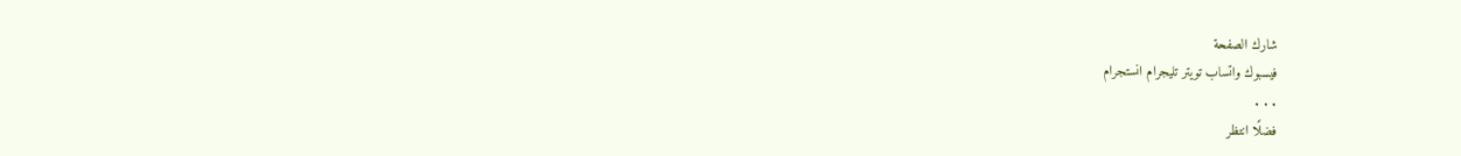شارك الصفحة
فيسبوك واتساب تويتر تليجرام انستجرام
. . .
فضلًا انتظر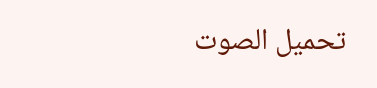تحميل الصوت